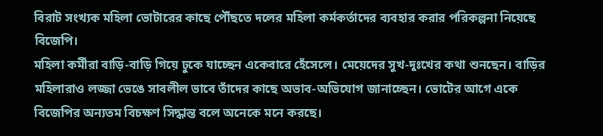বিরাট সংখ্যক মহিলা ভোটারের কাছে পৌঁছতে দলের মহিলা কর্মকর্তাদের ব্যবহার করার পরিকল্পনা নিয়েছে বিজেপি।
মহিলা কর্মীরা বাড়ি-বাড়ি গিয়ে ঢুকে যাচ্ছেন একেবারে হেঁসেলে। মেয়েদের সুখ-দুঃখের কথা শুনছেন। বাড়ির মহিলারাও লজ্জা ভেঙে সাবলীল ভাবে তাঁদের কাছে অভাব-অভিযোগ জানাচ্ছেন। ভোটের আগে একে বিজেপির অন্যতম বিচক্ষণ সিদ্ধান্ত বলে অনেকে মনে করছে।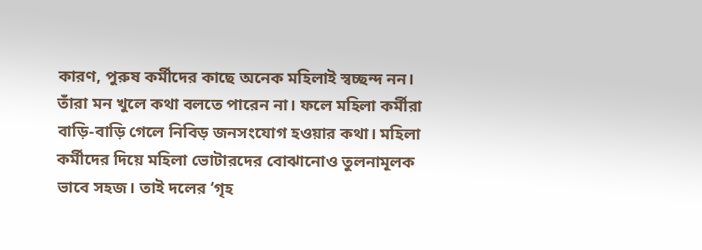কারণ, পুরুষ কর্মীদের কাছে অনেক মহিলাই স্বচ্ছন্দ নন। তাঁরা মন খুলে কথা বলতে পারেন না। ফলে মহিলা কর্মীরা বাড়ি-বাড়ি গেলে নিবিড় জনসংযোগ হওয়ার কথা। মহিলা কর্মীদের দিয়ে মহিলা ভোটারদের বোঝানোও তুলনামূলক ভাবে সহজ। তাই দলের ‘গৃহ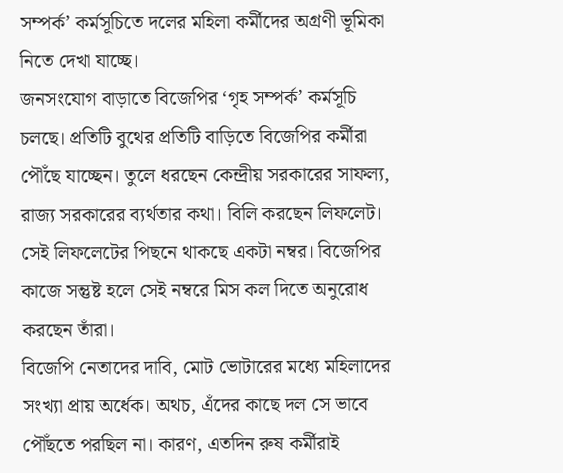সম্পর্ক’ কর্মসূচিতে দলের মহিলা কর্মীদের অগ্রণী ভূমিকা নিতে দেখা যাচ্ছে।
জনসংযোগ বাড়াতে বিজেপির ‘গৃহ সম্পর্ক’ কর্মসূচি চলছে। প্রতিটি বুথের প্রতিটি বাড়িতে বিজেপির কর্মীরা পৌঁছে যাচ্ছেন। তুলে ধরছেন কেন্দ্রীয় সরকারের সাফল্য, রাজ্য সরকারের ব্যর্থতার কথা। বিলি করছেন লিফলেট। সেই লিফলেটের পিছনে থাকছে একটা নম্বর। বিজেপির কাজে সন্তুষ্ট হলে সেই নম্বরে মিস কল দিতে অনুরোধ করছেন তাঁরা।
বিজেপি নেতাদের দাবি, মোট ভোটারের মধ্যে মহিলাদের সংখ্যা প্রায় অর্ধেক। অথচ, এঁদের কাছে দল সে ভাবে পৌঁছতে পরছিল না। কারণ, এতদিন রুষ কর্মীরাই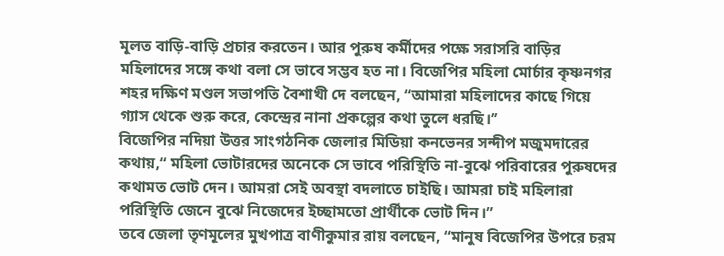মূলত বাড়ি-বাড়ি প্রচার করতেন। আর পুরুষ কর্মীদের পক্ষে সরাসরি বাড়ির মহিলাদের সঙ্গে কথা বলা সে ভাবে সম্ভব হত না। বিজেপির মহিলা মোর্চার কৃষ্ণনগর শহর দক্ষিণ মণ্ডল সভাপতি বৈশাখী দে বলছেন, “আমারা মহিলাদের কাছে গিয়ে গ্যাস থেকে শুরু করে, কেন্দ্রের নানা প্রকল্পের কথা তুলে ধরছি।’’
বিজেপির নদিয়া উত্তর সাংগঠনিক জেলার মিডিয়া কনভেনর সন্দীপ মজুমদারের কথায়,“ মহিলা ভোটারদের অনেকে সে ভাবে পরিস্থিতি না-বুঝে পরিবারের পুরুষদের কথামত ভোট দেন। আমরা সেই অবস্থা বদলাতে চাইছি। আমরা চাই মহিলারা পরিস্থিতি জেনে বুঝে নিজেদের ইচ্ছামতো প্রার্থীকে ভোট দিন।”
তবে জেলা তৃণমূলের মুখপাত্র বাণীকুমার রায় বলছেন, “মানুষ বিজেপির উপরে চরম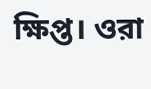ক্ষিপ্ত। ওরা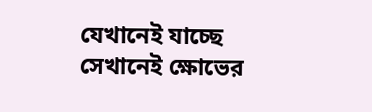যেখানেই যাচ্ছে সেখানেই ক্ষোভের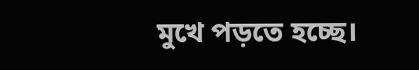মুখে পড়তে হচ্ছে।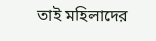তাই মহিলাদের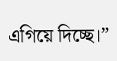এগিয়ে দিচ্ছে।”